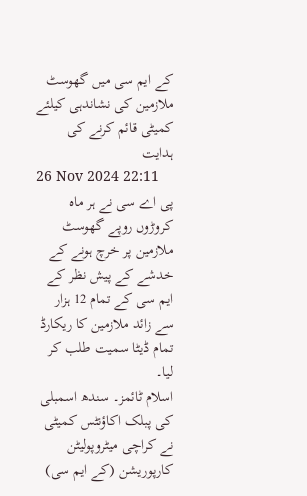کے ایم سی میں گھوسٹ ملازمین کی نشاندہی کیلئے کمیٹی قائم کرنے کی ہدایت
26 Nov 2024 22:11
پی اے سی نے ہر ماہ کروڑوں روپے گھوسٹ ملازمین پر خرچ ہونے کے خدشے کے پیش نظر کے ایم سی کے تمام 12 ہزار سے زائد ملازمین کا ریکارڈ تمام ڈیٹا سمیت طلب کر لیا۔
اسلام ٹائمز۔ سندھ اسمبلی کی پبلک اکاؤنٹس کمیٹی نے کراچی میٹروپولیٹن کارپوریشن (کے ایم سی)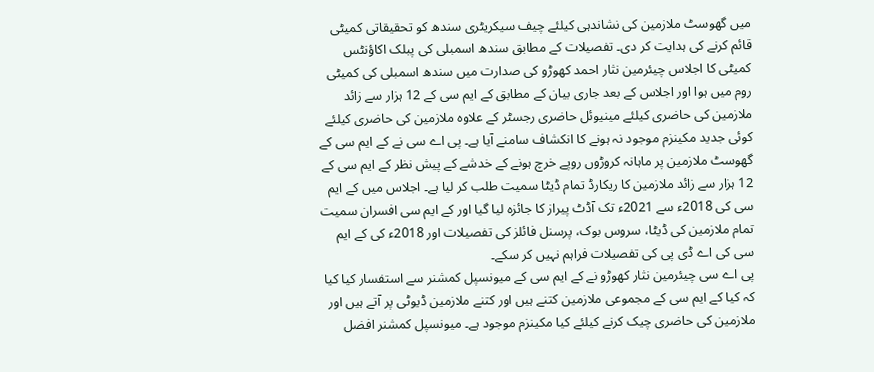میں گھوسٹ ملازمین کی نشاندہی کیلئے چیف سیکریٹری سندھ کو تحقیقاتی کمیٹی قائم کرنے کی ہدایت کر دی۔ تفصیلات کے مطابق سندھ اسمبلی کی پبلک اکاؤنٹس کمیٹی کا اجلاس چیئرمین نثار احمد کھوڑو کی صدارت میں سندھ اسمبلی کی کمیٹی روم میں ہوا اور اجلاس کے بعد جاری بیان کے مطابق کے ایم سی کے 12 ہزار سے زائد ملازمین کی حاضری کیلئے مینیوئل حاضری رجسٹر کے علاوہ ملازمین کی حاضری کیلئے کوئی جدید مکینزم موجود نہ ہونے کا انکشاف سامنے آیا ہے۔ پی اے سی نے کے ایم سی کے گھوسٹ ملازمین پر ماہانہ کروڑوں روپے خرچ ہونے کے خدشے کے پیش نظر کے ایم سی کے 12 ہزار سے زائد ملازمین کا ریکارڈ تمام ڈیٹا سمیت طلب کر لیا ہے۔ اجلاس میں کے ایم سی کی 2018ء سے 2021ء تک آڈٹ پیراز کا جائزہ لیا گیا اور کے ایم سی افسران سمیت تمام ملازمین کی ڈیٹا، سروس بوک، پرسنل فائلز کی تفصیلات اور 2018ء کی کے ایم سی کی اے ڈی پی کی تفصیلات فراہم نہیں کر سکے۔
پی اے سی چیئرمین نثار کھوڑو نے کے ایم سی کے میونسپل کمشنر سے استفسار کیا کیا کہ کیا کے ایم سی کے مجموعی ملازمین کتنے ہیں اور کتنے ملازمین ڈیوٹی پر آتے ہیں اور ملازمین کی حاضری چیک کرنے کیلئے کیا مکینزم موجود ہے۔ میونسپل کمشنر افضل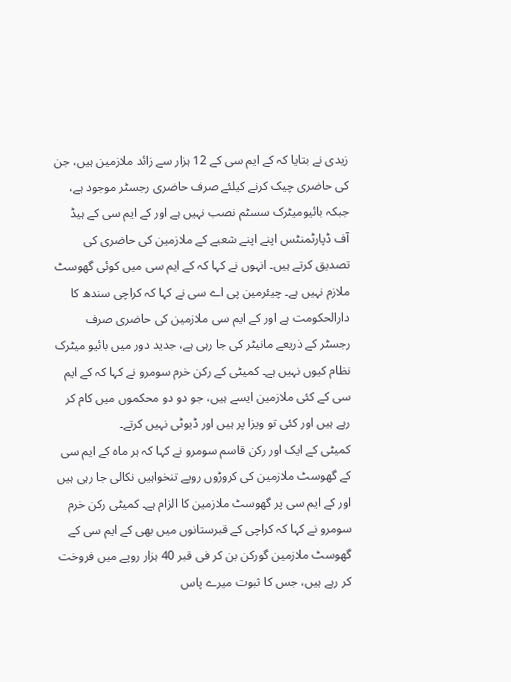زیدی نے بتایا کہ کے ایم سی کے 12 ہزار سے زائد ملازمین ہیں، جن کی حاضری چیک کرنے کیلئے صرف حاضری رجسٹر موجود ہے، جبکہ بائیومیٹرک سسٹم نصب نہیں ہے اور کے ایم سی کے ہیڈ آف ڈپارٹمنٹس اپنے اپنے شعبے کے ملازمین کی حاضری کی تصدیق کرتے ہیں۔ انہوں نے کہا کہ کے ایم سی میں کوئی گھوسٹ ملازم نہیں ہے۔ چیئرمین پی اے سی نے کہا کہ کراچی سندھ کا دارالحکومت ہے اور کے ایم سی ملازمین کی حاضری صرف رجسٹر کے ذریعے مانیٹر کی جا رہی ہے، جدید دور میں بائیو میٹرک نظام کیوں نہیں ہے۔ کمیٹی کے رکن خرم سومرو نے کہا کہ کے ایم سی کے کئی ملازمین ایسے ہیں، جو دو دو محکموں میں کام کر رہے ہیں اور کئی تو ویزا پر ہیں اور ڈیوٹی نہیں کرتے۔
کمیٹی کے ایک اور رکن قاسم سومرو نے کہا کہ ہر ماہ کے ایم سی کے گھوسٹ ملازمین کی کروڑوں روپے تنخواہیں نکالی جا رہی ہیں اور کے ایم سی پر گھوسٹ ملازمین کا الزام ہے۔ کمیٹی رکن خرم سومرو نے کہا کہ کراچی کے قبرستانوں میں بھی کے ایم سی کے گھوسٹ ملازمین گورکن بن کر فی قبر 40 ہزار روپے میں فروخت کر رہے ہیں، جس کا ثبوت میرے پاس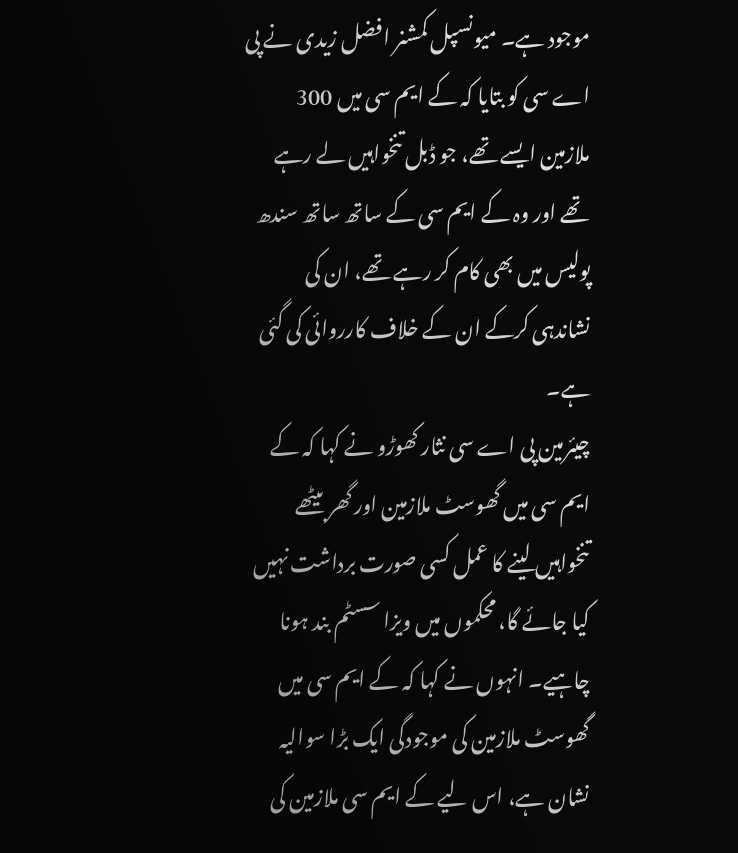موجود ہے۔ میونسپل کمشنر افضل زیدی نے پی اے سی کو بتایا کہ کے ایم سی میں 300 ملازمین ایسے تھے، جو ڈبل تنخواہیں لے رہے تھے اور وہ کے ایم سی کے ساتھ ساتھ سندھ پولیس میں بھی کام کر رہے تھے، ان کی نشاندہی کرکے ان کے خلاف کارروائی کی گئی ہے۔
چیئرمین پی اے سی نثار کھوڑو نے کہا کہ کے ایم سی میں گھوسٹ ملازمین اور گھر بیٹھے تنخواہیں لینے کا عمل کسی صورت برداشت نہیں کیا جائے گا، محکموں میں ویزا سسٹم بند ہونا چاہیے۔ انہوں نے کہا کہ کے ایم سی میں گھوسٹ ملازمین کی موجودگی ایک بڑا سوالیہ نشان ہے، اس لیے کے ایم سی ملازمین کی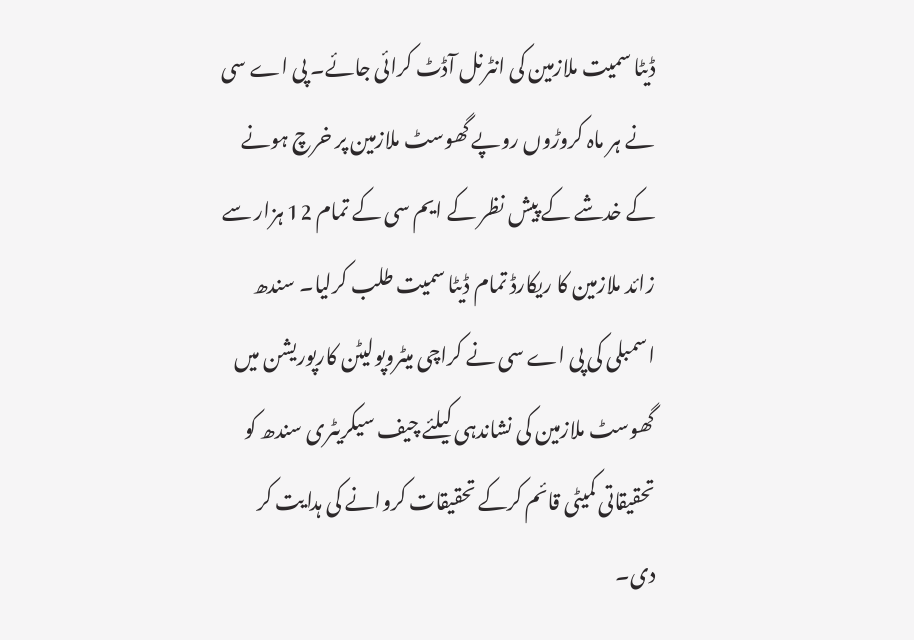ڈیٹا سمیت ملازمین کی انٹرنل آڈٹ کرائی جائے۔ پی اے سی نے ہر ماہ کروڑوں روپے گھوسٹ ملازمین پر خرچ ہونے کے خدشے کے پیش نظر کے ایم سی کے تمام 12 ہزار سے زائد ملازمین کا ریکارڈ تمام ڈیٹا سمیت طلب کرلیا۔ سندھ اسمبلی کی پی اے سی نے کراچی میٹروپولیٹن کارپوریشن میں گھوسٹ ملازمین کی نشاندہی کیلئے چیف سیکریٹری سندھ کو تحقیقاتی کمیٹی قائم کرکے تحقیقات کروانے کی ہدایت کر دی۔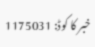خبر کا کوڈ: 1175031